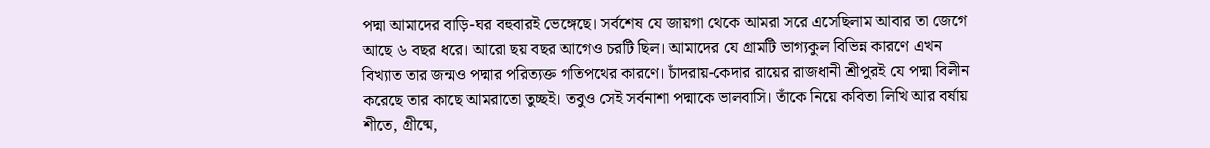পদ্মা আমাদের বাড়ি-ঘর বহুবারই ভেঙ্গেছে। সর্বশেষ যে জায়গা থেকে আমরা সরে এসেছিলাম আবার তা জেগে আছে ৬ বছর ধরে। আরো ছয় বছর আগেও চরটি ছিল। আমাদের যে গ্রামটি ভাগ্যকুল বিভিন্ন কারণে এখন বিখ্যাত তার জন্মও পদ্মার পরিত্যক্ত গতিপথের কারণে। চাঁদরায়-কেদার রায়ের রাজধানী শ্রীপুরই যে পদ্মা বিলীন করেছে তার কাছে আমরাতো তুচ্ছই। তবুও সেই সর্বনাশা পদ্মাকে ভালবাসি। তাঁকে নিয়ে কবিতা লিখি আর বর্ষায় শীতে, গ্রীষ্মে,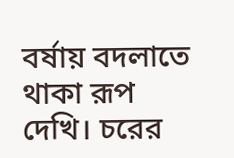বর্ষায় বদলাতে থাকা রূপ দেখি। চরের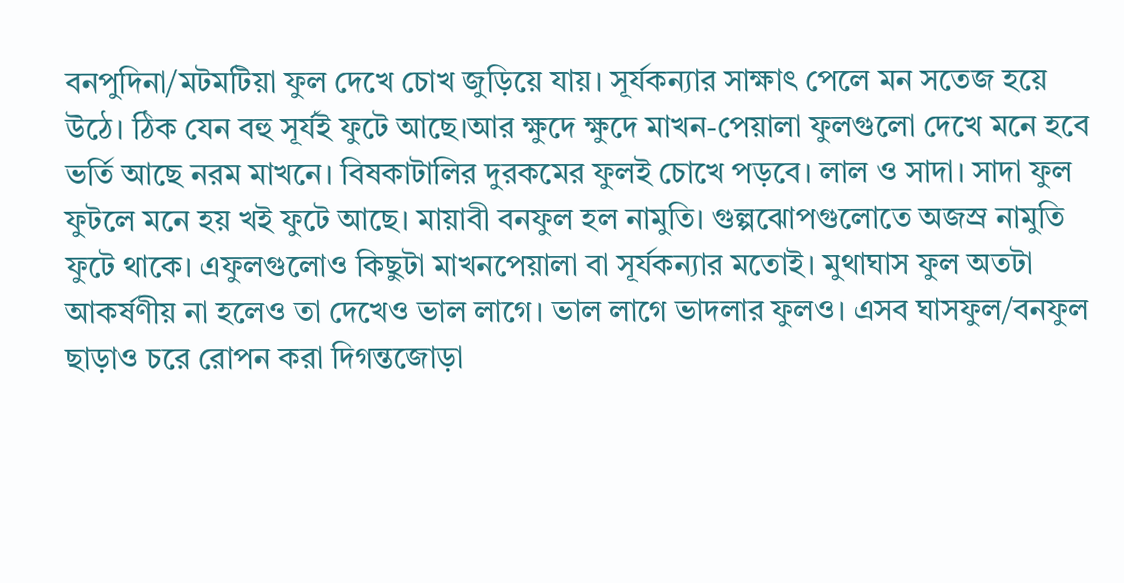বনপুদিনা/মটমটিয়া ফুল দেখে চোখ জুড়িয়ে যায়। সূর্যকন্যার সাক্ষাৎ পেলে মন সতেজ হয়ে উঠে। ঠিক যেন বহু সূর্যই ফুটে আছে।আর ক্ষুদে ক্ষুদে মাখন-পেয়ালা ফুলগুলো দেখে মনে হবে ভর্তি আছে নরম মাখনে। বিষকাটালির দুরকমের ফুলই চোখে পড়বে। লাল ও সাদা। সাদা ফুল ফুটলে মনে হয় খই ফুটে আছে। মায়াবী বনফুল হল নামুতি। গুল্পঝোপগুলোতে অজস্র নামুতি ফুটে থাকে। এফুলগুলোও কিছুটা মাখনপেয়ালা বা সূর্যকন্যার মতোই। মুথাঘাস ফুল অতটা আকর্ষণীয় না হলেও তা দেখেও ভাল লাগে। ভাল লাগে ভাদলার ফুলও। এসব ঘাসফুল/বনফুল ছাড়াও চরে রোপন করা দিগন্তজোড়া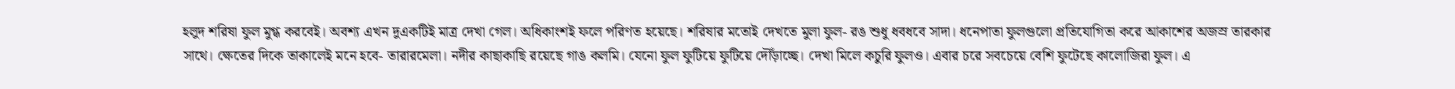হলুদ শরিষা ফুল মুগ্ধ করবেই। অবশ্য এখন দুএকটিই মাত্র দেখা গেল। অধিকাংশই ফলে পরিণত হয়েছে। শরিষার মতোই দেখতে মুলা ফুল- রঙ শুধু ধবধবে সাদা। ধনেপাতা ফুলগুলো প্রতিযোগিতা করে আকাশের অজস্র তারকার সাথে। ক্ষেতের দিকে তাকালেই মনে হবে- তারারমেলা। নদীর কাছাকাছি রয়েছে গাঙ কলমি। যেনো ফুল ফুটিয়ে ফুটিয়ে দৌঁড়াচ্ছে। দেখা মিলে কচুরি ফুলও। এবার চরে সবচেয়ে বেশি ফুটেছে কালোজিরা ফুল। এ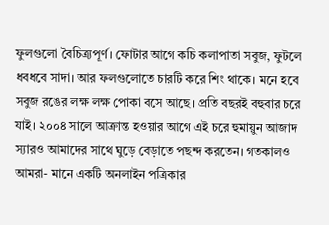ফুলগুলো বৈচিত্র্যপূর্ণ। ফোটার আগে কচি কলাপাতা সবুজ, ফুটলে ধবধবে সাদা। আর ফলগুলোতে চারটি করে শিং থাকে। মনে হবে সবুজ রঙের লক্ষ লক্ষ পোকা বসে আছে। প্রতি বছরই বহুবার চরে যাই। ২০০৪ সালে আক্রান্ত হওয়ার আগে এই চরে হুমায়ুন আজাদ স্যারও আমাদের সাথে ঘুড়ে বেড়াতে পছন্দ করতেন। গতকালও আমরা- মানে একটি অনলাইন পত্রিকার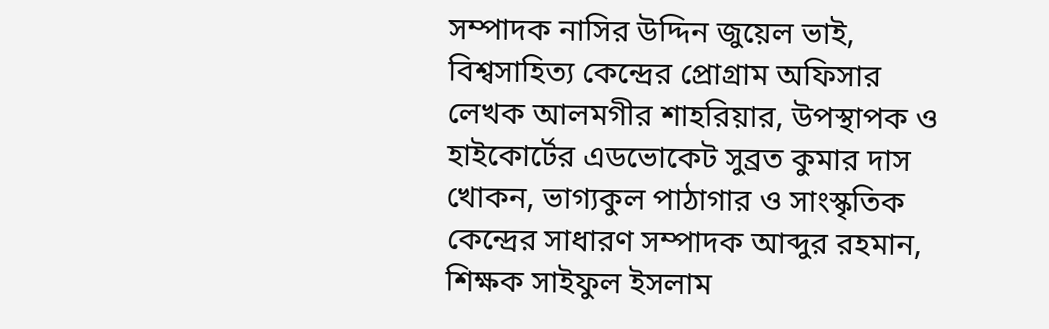সম্পাদক নাসির উদ্দিন জুয়েল ভাই, বিশ্বসাহিত্য কেন্দ্রের প্রোগ্রাম অফিসার লেখক আলমগীর শাহরিয়ার, উপস্থাপক ও হাইকোর্টের এডভোকেট সুব্রত কুমার দাস খোকন, ভাগ্যকুল পাঠাগার ও সাংস্কৃতিক কেন্দ্রের সাধারণ সম্পাদক আব্দুর রহমান, শিক্ষক সাইফুল ইসলাম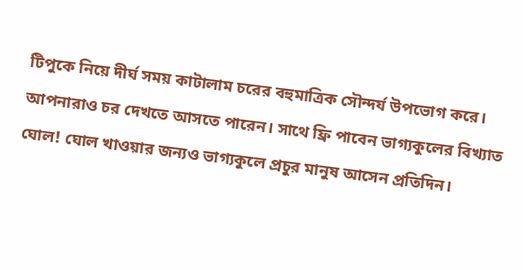টিপুকে নিয়ে দীর্ঘ সময় কাটালাম চরের বহুমাত্রিক সৌন্দর্য উপভোগ করে। আপনারাও চর দেখতে আসতে পারেন। সাথে ফ্রি পাবেন ভাগ্যকুলের বিখ্যাত ঘোল! ঘোল খাওয়ার জন্যও ভাগ্যকুলে প্রচুর মানুষ আসেন প্রতিদিন।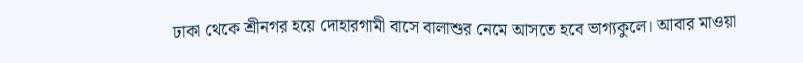ঢাকা থেকে শ্রীনগর হয়ে দোহারগামী বাসে বালাশুর নেমে আসতে হবে ভাগ্যকুলে। আবার মাওয়া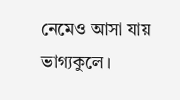নেমেও আসা যায় ভাগ্যকুলে।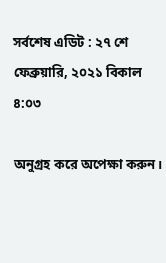সর্বশেষ এডিট : ২৭ শে ফেব্রুয়ারি, ২০২১ বিকাল ৪:০৩

অনুগ্রহ করে অপেক্ষা করুন।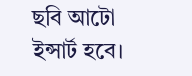ছবি আটো ইন্সার্ট হবে।